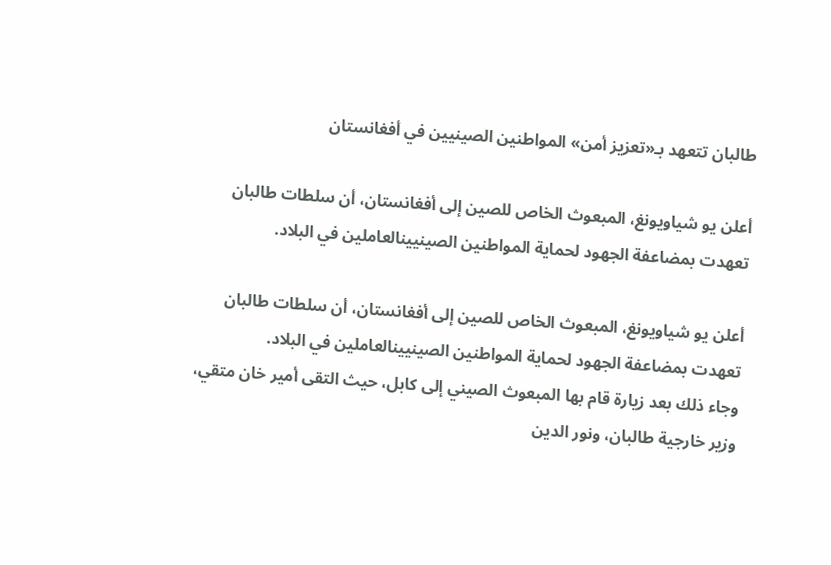طالبان تتعهد بـ«تعزيز أمن» المواطنين الصينيين في أفغانستان

أعلن يو شياويونغ، المبعوث الخاص للصين إلى أفغانستان، أن سلطات طالبان تعهدت بمضاعفة الجهود لحماية المواطنين الصينيينالعاملين في البلاد.

أعلن يو شياويونغ، المبعوث الخاص للصين إلى أفغانستان، أن سلطات طالبان تعهدت بمضاعفة الجهود لحماية المواطنين الصينيينالعاملين في البلاد.
وجاء ذلك بعد زيارة قام بها المبعوث الصيني إلى كابل، حيث التقى أمير خان متقي، وزير خارجية طالبان، ونور الدين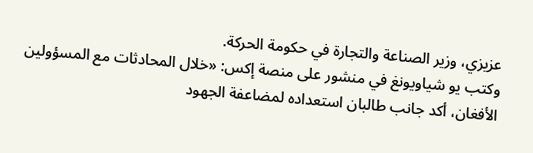عزيزي، وزير الصناعة والتجارة في حكومة الحركة.
وكتب يو شياويونغ في منشور على منصة إكس: «خلال المحادثات مع المسؤولين الأفغان، أكد جانب طالبان استعداده لمضاعفة الجهود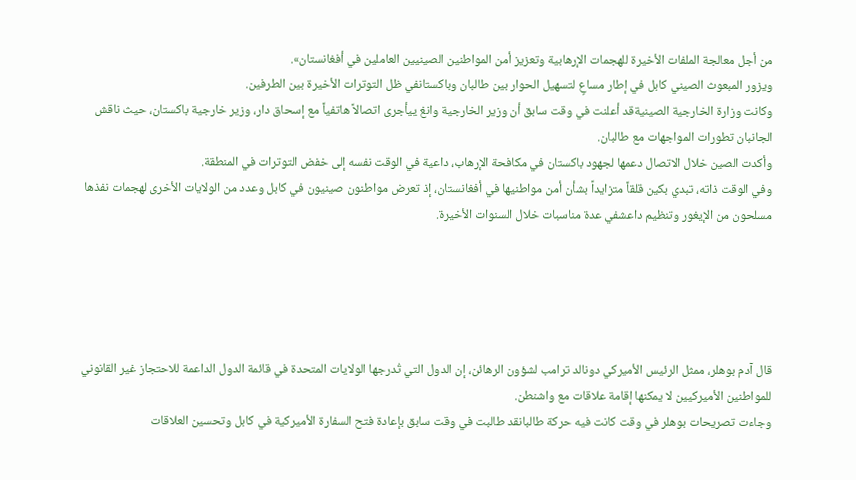من أجل معالجة الملفات الأخيرة للهجمات الإرهابية وتعزيز أمن المواطنين الصينيين العاملين في أفغانستان».
ويزور المبعوث الصيني كابل في إطار مساعٍ لتسهيل الحوار بين طالبان وباكستانفي ظل التوترات الأخيرة بين الطرفين.
وكانت وزارة الخارجية الصينيةقد أعلنت في وقت سابق أن وزير الخارجية وانغ ييأجرى اتصالاً هاتفياً مع إسحاق دار، وزير خارجية باكستان، حيث ناقش الجانبان تطورات المواجهات مع طالبان.
وأكدت الصين خلال الاتصال دعمها لجهود باكستان في مكافحة الإرهاب، داعية في الوقت نفسه إلى خفض التوترات في المنطقة.
وفي الوقت ذاته، تبدي بكين قلقاً متزايداً بشأن أمن مواطنيها في أفغانستان، إذ تعرض مواطنون صينيون في كابل وعدد من الولايات الأخرى لهجمات نفذها مسلحون من الإيغور وتنظيم داعشفي عدة مناسبات خلال السنوات الأخيرة.





قال آدم بوهلر، ممثل الرئيس الأميركي دونالد ترامب لشؤون الرهائن، إن الدول التي تُدرجها الولايات المتحدة في قائمة الدول الداعمة للاحتجاز غير القانوني للمواطنين الأميركيين لا يمكنها إقامة علاقات مع واشنطن.
وجاءت تصريحات بوهلر في وقت كانت فيه حركة طالبانقد طالبت في وقت سابق بإعادة فتح السفارة الأميركية في كابل وتحسين العلاقات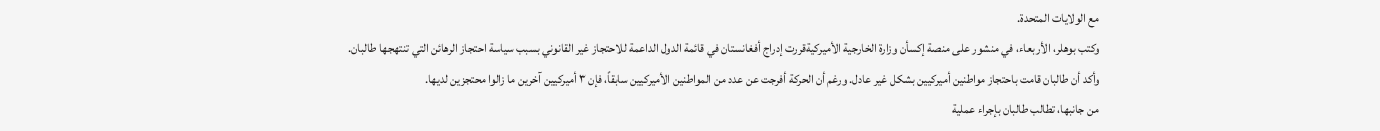مع الولايات المتحدة.
وكتب بوهلر، الأربعاء، في منشور على منصة إكسأن وزارة الخارجية الأميركيةقررت إدراج أفغانستان في قائمة الدول الداعمة للاحتجاز غير القانوني بسبب سياسة احتجاز الرهائن التي تنتهجها طالبان.
وأكد أن طالبان قامت باحتجاز مواطنين أميركيين بشكل غير عادل. ورغم أن الحركة أفرجت عن عدد من المواطنين الأميركيين سابقاً، فإن ٣ أميركيين آخرين ما زالوا محتجزين لديها.
من جانبها، تطالب طالبان بإجراء عملية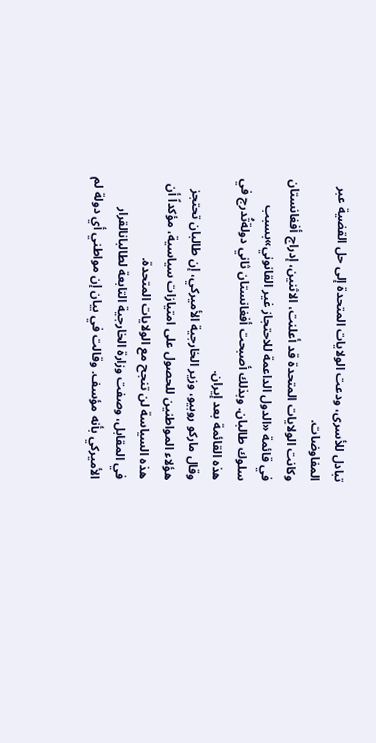تبادل للأسرى، ودعت الولايات المتحدة إلى حل القضية عبر المفاوضات.
وكانت الولايات المتحدة قد أعلنت، الاثنين، إدراج أفغانستان في قائمة «الدول الداعمة للاحتجاز غير القانوني»بسبب سلوك طالبان. وبذلك أصبحت أفغانستان ثاني دولةتُدرج في هذه القائمة بعد إيران.
وقال ماركو روبيو، وزير الخارجية الأميركي، إن طالبان تحتجز هؤلاء المواطنين للحصول على امتيازات سياسية، مؤكداً أن هذه السياسة لن تنجح مع الولايات المتحدة.
في المقابل، وصفت وزارة الخارجية التابعة لطالبانالقرار الأميركي بأنه مؤسف. وقالت في بيان إن مواطني أي دولة لم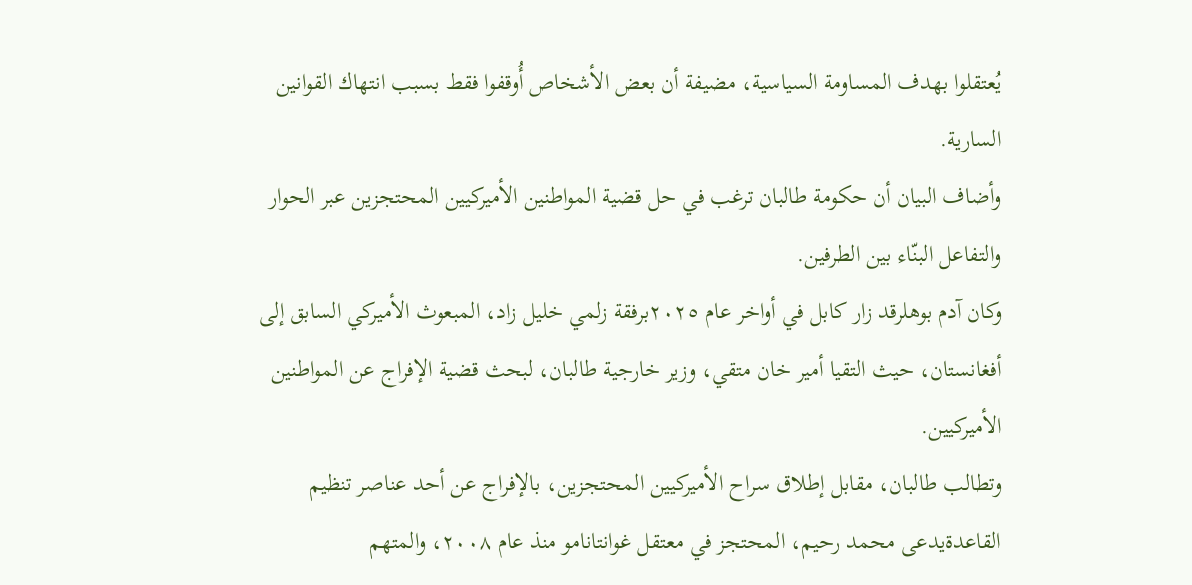يُعتقلوا بهدف المساومة السياسية، مضيفة أن بعض الأشخاص أُوقفوا فقط بسبب انتهاك القوانين السارية.
وأضاف البيان أن حكومة طالبان ترغب في حل قضية المواطنين الأميركيين المحتجزين عبر الحوار والتفاعل البنّاء بين الطرفين.
وكان آدم بوهلرقد زار كابل في أواخر عام ٢٠٢٥برفقة زلمي خليل زاد، المبعوث الأميركي السابق إلى أفغانستان، حيث التقيا أمير خان متقي، وزير خارجية طالبان، لبحث قضية الإفراج عن المواطنين الأميركيين.
وتطالب طالبان، مقابل إطلاق سراح الأميركيين المحتجزين، بالإفراج عن أحد عناصر تنظيم القاعدةيدعى محمد رحيم، المحتجز في معتقل غوانتانامو منذ عام ٢٠٠٨، والمتهم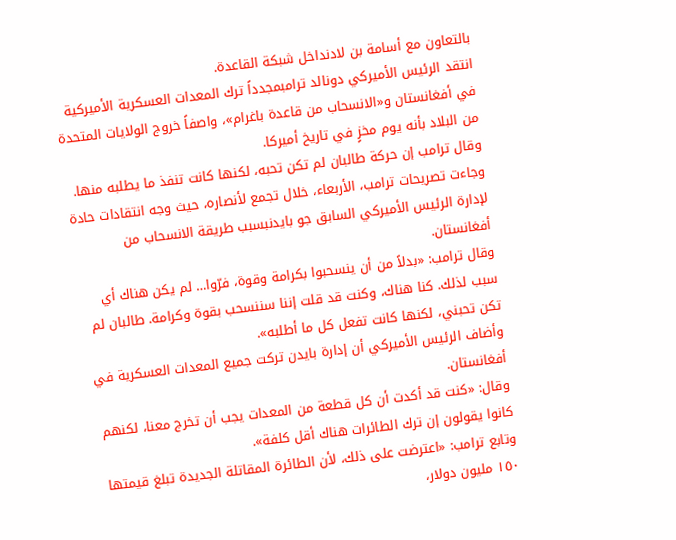بالتعاون مع أسامة بن لادنداخل شبكة القاعدة.
انتقد الرئيس الأميركي دونالد ترامبمجدداً ترك المعدات العسكرية الأميركية في أفغانستان و«الانسحاب من قاعدة باغرام»، واصفاً خروج الولايات المتحدة من البلاد بأنه يوم مخزٍ في تاريخ أميركا.
وقال ترامب إن حركة طالبان لم تكن تحبه، لكنها كانت تنفذ ما يطلبه منها.
وجاءت تصريحات ترامب، الأربعاء، خلال تجمع لأنصاره، حيث وجه انتقادات حادة لإدارة الرئيس الأميركي السابق جو بايدنبسبب طريقة الانسحاب من أفغانستان.
وقال ترامب: «بدلاً من أن ينسحبوا بكرامة وقوة، فرّوا… لم يكن هناك أي سبب لذلك. كنا هناك، وكنت قد قلت إننا سننسحب بقوة وكرامة. طالبان لم تكن تحبني، لكنها كانت تفعل كل ما أطلبه».
وأضاف الرئيس الأميركي أن إدارة بايدن تركت جميع المعدات العسكرية في أفغانستان.
وقال: «كنت قد أكدت أن كل قطعة من المعدات يجب أن تخرج معنا، لكنهم كانوا يقولون إن ترك الطائرات هناك أقل كلفة».
وتابع ترامب: «اعترضت على ذلك، لأن الطائرة المقاتلة الجديدة تبلغ قيمتها ١٥٠ مليون دولار،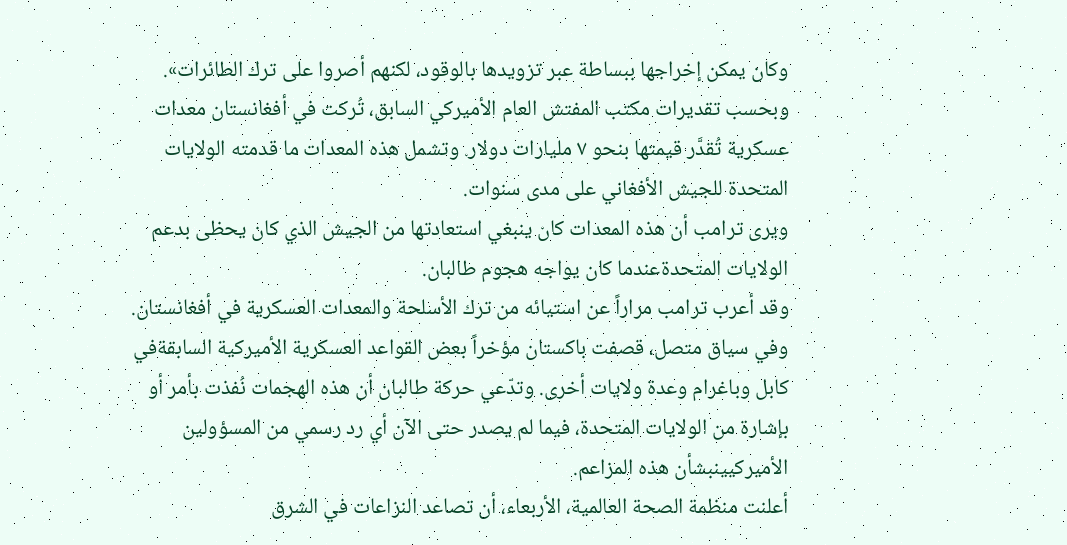وكان يمكن إخراجها ببساطة عبر تزويدها بالوقود، لكنهم أصروا على ترك الطائرات».
وبحسب تقديرات مكتب المفتش العام الأميركي السابق، تُركت في أفغانستان معدات عسكرية تُقدَّر قيمتها بنحو ٧ مليارات دولار. وتشمل هذه المعدات ما قدمته الولايات المتحدة للجيش الأفغاني على مدى سنوات.
ويرى ترامب أن هذه المعدات كان ينبغي استعادتها من الجيش الذي كان يحظى بدعم الولايات المتحدةعندما كان يواجه هجوم طالبان.
وقد أعرب ترامب مراراً عن استيائه من ترك الأسلحة والمعدات العسكرية في أفغانستان.
وفي سياق متصل، قصفت باكستان مؤخراً بعض القواعد العسكرية الأميركية السابقةفي كابل وباغرام وعدة ولايات أخرى. وتدّعي حركة طالبان أن هذه الهجمات نُفذت بأمر أو بإشارة من الولايات المتحدة، فيما لم يصدر حتى الآن أي رد رسمي من المسؤولين الأميركيينبشأن هذه المزاعم.
أعلنت منظمة الصحة العالمية، الأربعاء، أن تصاعد النزاعات في الشرق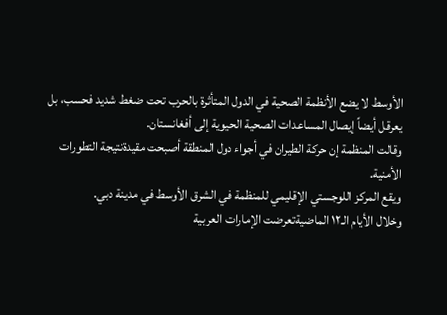الأوسط لا يضع الأنظمة الصحية في الدول المتأثرة بالحرب تحت ضغط شديد فحسب، بل يعرقل أيضاً إيصال المساعدات الصحية الحيوية إلى أفغانستان.
وقالت المنظمة إن حركة الطيران في أجواء دول المنطقة أصبحت مقيدةنتيجة التطورات الأمنية.
ويقع المركز اللوجستي الإقليمي للمنظمة في الشرق الأوسط في مدينة دبي.
وخلال الأيام الـ١٢ الماضيةتعرضت الإمارات العربية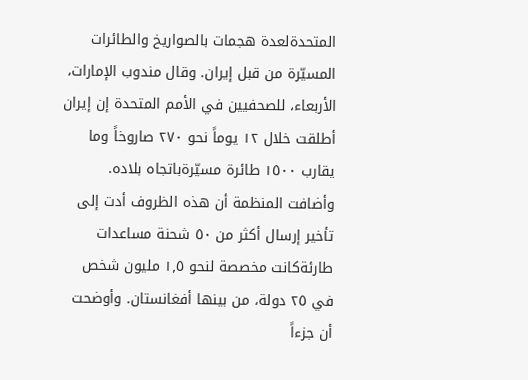المتحدةلعدة هجمات بالصواريخ والطائرات المسيّرة من قبل إيران. وقال مندوب الإمارات، الأربعاء، للصحفيين في الأمم المتحدة إن إيران أطلقت خلال ١٢ يوماً نحو ٢٧٠ صاروخاً وما يقارب ١٥٠٠ طائرة مسيّرةباتجاه بلاده.
وأضافت المنظمة أن هذه الظروف أدت إلى تأخير إرسال أكثر من ٥٠ شحنة مساعدات طارئةكانت مخصصة لنحو ١٫٥ مليون شخص في ٢٥ دولة، من بينها أفغانستان. وأوضحت أن جزءاً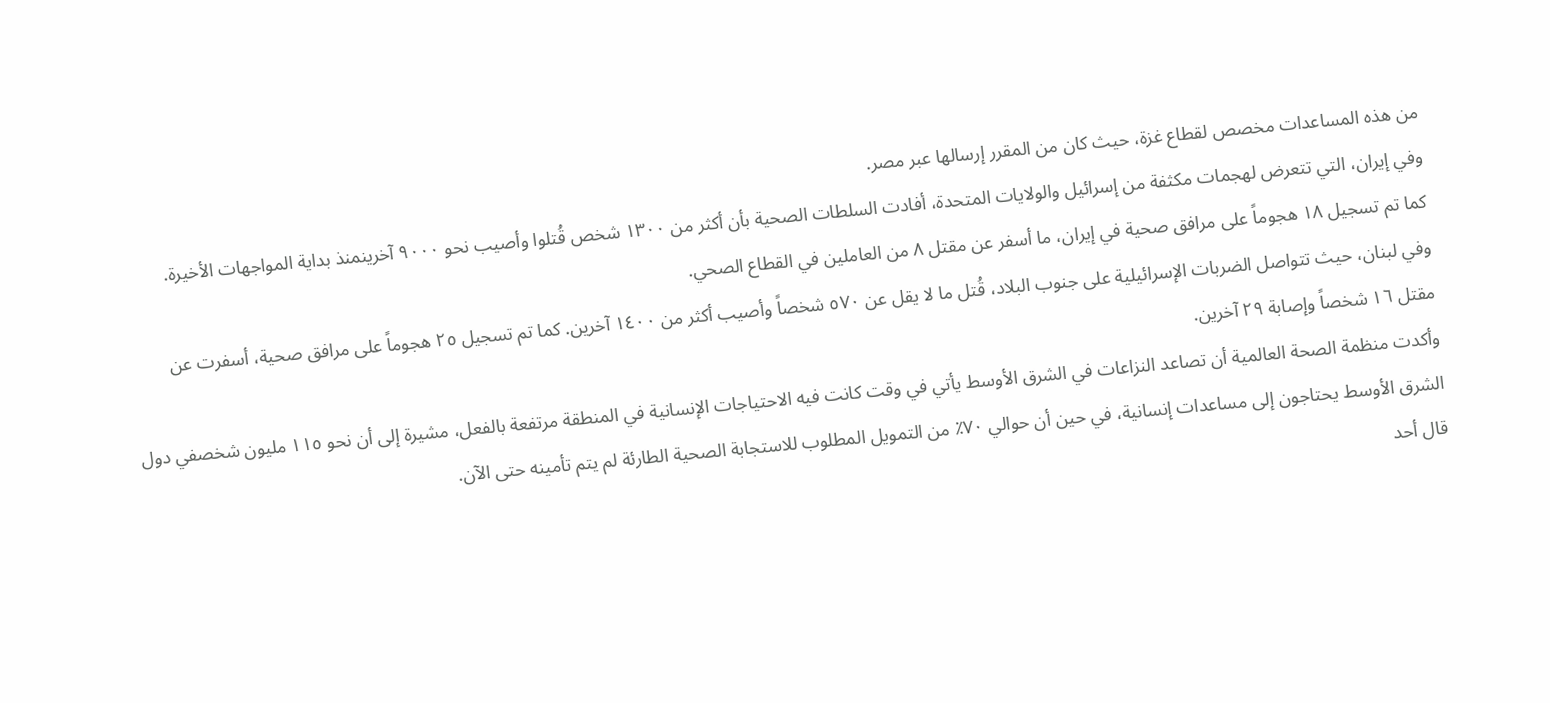من هذه المساعدات مخصص لقطاع غزة، حيث كان من المقرر إرسالها عبر مصر.
وفي إيران، التي تتعرض لهجمات مكثفة من إسرائيل والولايات المتحدة، أفادت السلطات الصحية بأن أكثر من ١٣٠٠ شخص قُتلوا وأصيب نحو ٩٠٠٠ آخرينمنذ بداية المواجهات الأخيرة.
كما تم تسجيل ١٨ هجوماً على مرافق صحية في إيران، ما أسفر عن مقتل ٨ من العاملين في القطاع الصحي.
وفي لبنان، حيث تتواصل الضربات الإسرائيلية على جنوب البلاد، قُتل ما لا يقل عن ٥٧٠ شخصاً وأصيب أكثر من ١٤٠٠ آخرين. كما تم تسجيل ٢٥ هجوماً على مرافق صحية، أسفرت عن مقتل ١٦ شخصاً وإصابة ٢٩ آخرين.
وأكدت منظمة الصحة العالمية أن تصاعد النزاعات في الشرق الأوسط يأتي في وقت كانت فيه الاحتياجات الإنسانية في المنطقة مرتفعة بالفعل، مشيرة إلى أن نحو ١١٥ مليون شخصفي دول الشرق الأوسط يحتاجون إلى مساعدات إنسانية، في حين أن حوالي ٧٠٪ من التمويل المطلوب للاستجابة الصحية الطارئة لم يتم تأمينه حتى الآن.
قال أحد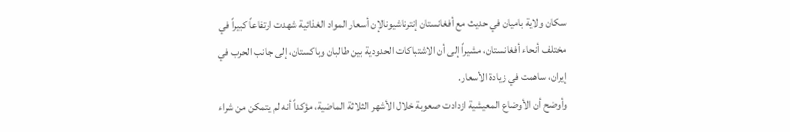سكان ولاية باميان في حديث مع أفغانستان إنترناشيونالإن أسعار المواد الغذائية شهدت ارتفاعاً كبيراً في مختلف أنحاء أفغانستان، مشيراً إلى أن الاشتباكات الحدودية بين طالبان وباكستان، إلى جانب الحرب في إيران، ساهمت في زيادة الأسعار.
وأوضح أن الأوضاع المعيشية ازدادت صعوبة خلال الأشهر الثلاثة الماضية، مؤكداً أنه لم يتمكن من شراء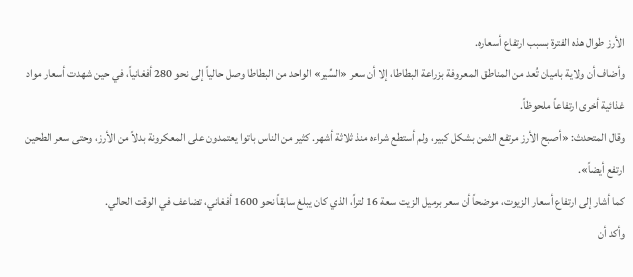الأرز طوال هذه الفترة بسبب ارتفاع أسعاره.
وأضاف أن ولاية باميان تُعد من المناطق المعروفة بزراعة البطاطا، إلا أن سعر «السِّير» الواحد من البطاطا وصل حالياً إلى نحو 280 أفغانياً، في حين شهدت أسعار مواد غذائية أخرى ارتفاعاً ملحوظاً.
وقال المتحدث: «أصبح الأرز مرتفع الثمن بشكل كبير، ولم أستطع شراءه منذ ثلاثة أشهر. كثير من الناس باتوا يعتمدون على المعكرونة بدلاً من الأرز، وحتى سعر الطحين ارتفع أيضاً».
كما أشار إلى ارتفاع أسعار الزيوت، موضحاً أن سعر برميل الزيت سعة 16 لتراً، الذي كان يبلغ سابقاً نحو 1600 أفغاني، تضاعف في الوقت الحالي.
وأكد أن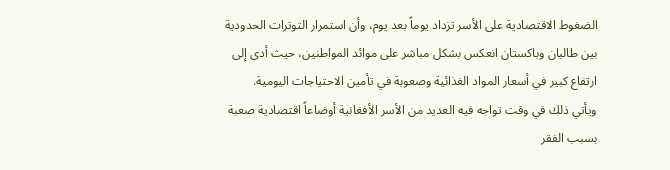الضغوط الاقتصادية على الأسر تزداد يوماً بعد يوم، وأن استمرار التوترات الحدودية بين طالبان وباكستان انعكس بشكل مباشر على موائد المواطنين، حيث أدى إلى ارتفاع كبير في أسعار المواد الغذائية وصعوبة في تأمين الاحتياجات اليومية.
ويأتي ذلك في وقت تواجه فيه العديد من الأسر الأفغانية أوضاعاً اقتصادية صعبة بسبب الفقر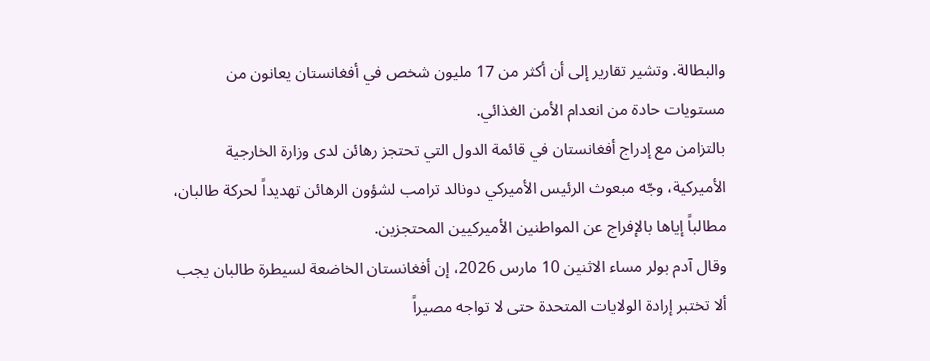والبطالة. وتشير تقارير إلى أن أكثر من 17 مليون شخص في أفغانستان يعانون من مستويات حادة من انعدام الأمن الغذائي.
بالتزامن مع إدراج أفغانستان في قائمة الدول التي تحتجز رهائن لدى وزارة الخارجية الأميركية، وجّه مبعوث الرئيس الأميركي دونالد ترامب لشؤون الرهائن تهديداً لحركة طالبان، مطالباً إياها بالإفراج عن المواطنين الأميركيين المحتجزين.
وقال آدم بولر مساء الاثنين 10 مارس 2026، إن أفغانستان الخاضعة لسيطرة طالبان يجب ألا تختبر إرادة الولايات المتحدة حتى لا تواجه مصيراً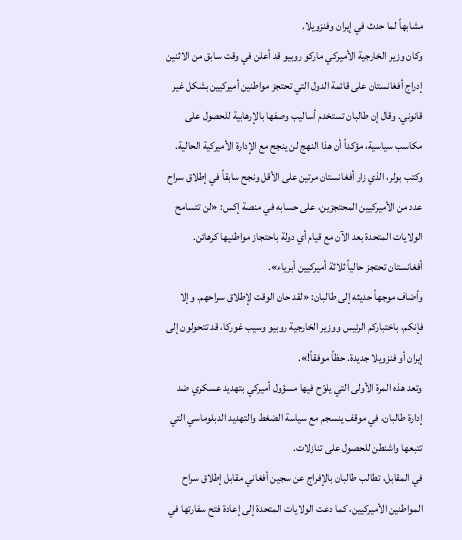مشابهاً لما حدث في إيران وفنزويلا.
وكان وزير الخارجية الأميركي ماركو روبيو قد أعلن في وقت سابق من الاثنين إدراج أفغانستان على قائمة الدول التي تحتجز مواطنين أميركيين بشكل غير قانوني. وقال إن طالبان تستخدم أساليب وصفها بالإرهابية للحصول على مكاسب سياسية، مؤكداً أن هذا النهج لن ينجح مع الإدارة الأميركية الحالية.
وكتب بولر، الذي زار أفغانستان مرتين على الأقل ونجح سابقاً في إطلاق سراح عدد من الأميركيين المحتجزين، على حسابه في منصة إكس: «لن تتسامح الولايات المتحدة بعد الآن مع قيام أي دولة باحتجاز مواطنيها كرهائن. أفغانستان تحتجز حالياً ثلاثة أميركيين أبرياء».
وأضاف موجهاً حديثه إلى طالبان: «لقد حان الوقت لإطلاق سراحهم. وإلا فإنكم، باختباركم الرئيس ووزير الخارجية روبيو وسيب غوركا، قد تتحولون إلى إيران أو فنزويلا جديدة. حظاً موفقاً!».
وتعد هذه المرة الأولى التي يلوّح فيها مسؤول أميركي بتهديد عسكري ضد إدارة طالبان، في موقف ينسجم مع سياسة الضغط والتهديد الدبلوماسي التي تتبعها واشنطن للحصول على تنازلات.
في المقابل، تطالب طالبان بالإفراج عن سجين أفغاني مقابل إطلاق سراح المواطنين الأميركيين، كما دعت الولايات المتحدة إلى إعادة فتح سفارتها في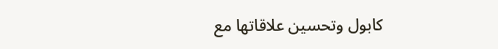كابول وتحسين علاقاتها مع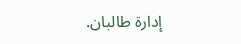إدارة طالبان.